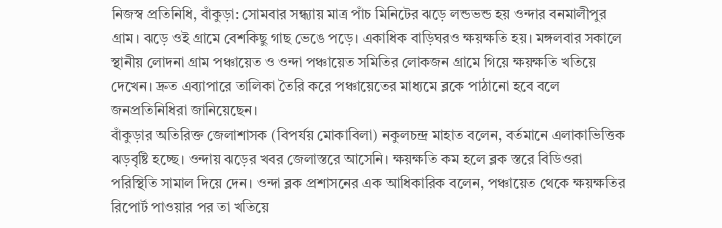নিজস্ব প্রতিনিধি, বাঁকুড়া: সোমবার সন্ধ্যায় মাত্র পাঁচ মিনিটের ঝড়ে লন্ডভন্ড হয় ওন্দার বনমালীপুর গ্রাম। ঝড়ে ওই গ্রামে বেশকিছু গাছ ভেঙে পড়ে। একাধিক বাড়িঘরও ক্ষয়ক্ষতি হয়। মঙ্গলবার সকালে স্থানীয় লোদনা গ্রাম পঞ্চায়েত ও ওন্দা পঞ্চায়েত সমিতির লোকজন গ্রামে গিয়ে ক্ষয়ক্ষতি খতিয়ে দেখেন। দ্রুত এব্যাপারে তালিকা তৈরি করে পঞ্চায়েতের মাধ্যমে ব্লকে পাঠানো হবে বলে জনপ্রতিনিধিরা জানিয়েছেন।
বাঁকুড়ার অতিরিক্ত জেলাশাসক (বিপর্যয় মোকাবিলা) নকুলচন্দ্র মাহাত বলেন, বর্তমানে এলাকাভিত্তিক ঝড়বৃষ্টি হচ্ছে। ওন্দায় ঝড়ের খবর জেলাস্তরে আসেনি। ক্ষয়ক্ষতি কম হলে ব্লক স্তরে বিডিওরা পরিস্থিতি সামাল দিয়ে দেন। ওন্দা ব্লক প্রশাসনের এক আধিকারিক বলেন, পঞ্চায়েত থেকে ক্ষয়ক্ষতির রিপোর্ট পাওয়ার পর তা খতিয়ে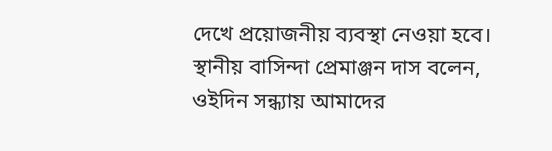দেখে প্রয়োজনীয় ব্যবস্থা নেওয়া হবে।
স্থানীয় বাসিন্দা প্রেমাঞ্জন দাস বলেন, ওইদিন সন্ধ্যায় আমাদের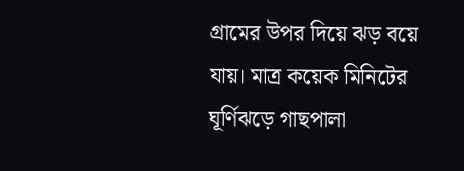গ্রামের উপর দিয়ে ঝড় বয়ে যায়। মাত্র কয়েক মিনিটের ঘূর্ণিঝড়ে গাছপালা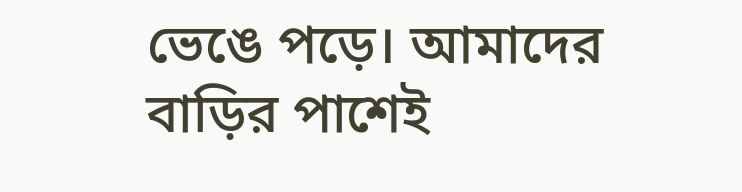ভেঙে পড়ে। আমাদের বাড়ির পাশেই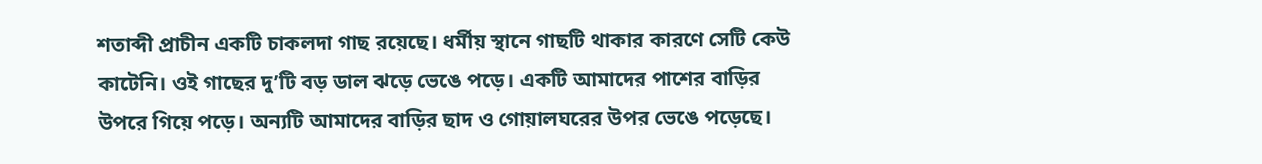শতাব্দী প্রাচীন একটি চাকলদা গাছ রয়েছে। ধর্মীয় স্থানে গাছটি থাকার কারণে সেটি কেউ কাটেনি। ওই গাছের দু’টি বড় ডাল ঝড়ে ভেঙে পড়ে। একটি আমাদের পাশের বাড়ির উপরে গিয়ে পড়ে। অন্যটি আমাদের বাড়ির ছাদ ও গোয়ালঘরের উপর ভেঙে পড়েছে।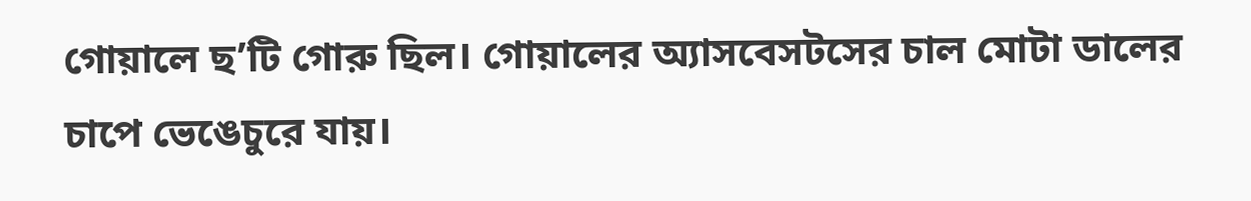গোয়ালে ছ’টি গোরু ছিল। গোয়ালের অ্যাসবেসটসের চাল মোটা ডালের চাপে ভেঙেচুরে যায়।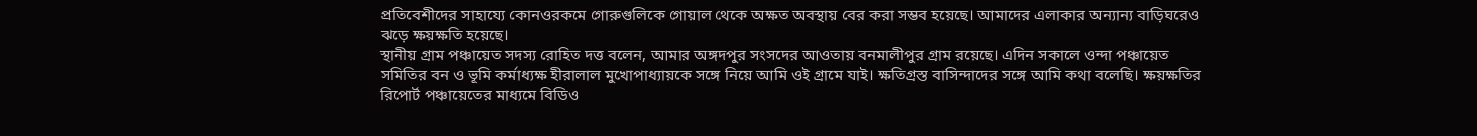প্রতিবেশীদের সাহায্যে কোনওরকমে গোরুগুলিকে গোয়াল থেকে অক্ষত অবস্থায় বের করা সম্ভব হয়েছে। আমাদের এলাকার অন্যান্য বাড়িঘরেও ঝড়ে ক্ষয়ক্ষতি হয়েছে।
স্থানীয় গ্রাম পঞ্চায়েত সদস্য রোহিত দত্ত বলেন, আমার অঙ্গদপুর সংসদের আওতায় বনমালীপুর গ্রাম রয়েছে। এদিন সকালে ওন্দা পঞ্চায়েত সমিতির বন ও ভূমি কর্মাধ্যক্ষ হীরালাল মুখোপাধ্যায়কে সঙ্গে নিয়ে আমি ওই গ্রামে যাই। ক্ষতিগ্রস্ত বাসিন্দাদের সঙ্গে আমি কথা বলেছি। ক্ষয়ক্ষতির রিপোর্ট পঞ্চায়েতের মাধ্যমে বিডিও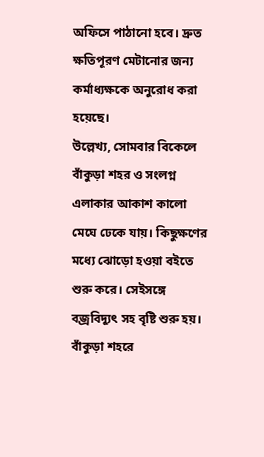অফিসে পাঠানো হবে। দ্রুত ক্ষতিপূরণ মেটানোর জন্য কর্মাধ্যক্ষকে অনুরোধ করা হয়েছে।
উল্লেখ্য, সোমবার বিকেলে বাঁকুড়া শহর ও সংলগ্ন এলাকার আকাশ কালো মেঘে ঢেকে যায়। কিছুক্ষণের মধ্যে ঝোড়ো হওয়া বইতে শুরু করে। সেইসঙ্গে বজ্রবিদ্যুৎ সহ বৃষ্টি শুরু হয়। বাঁকুড়া শহরে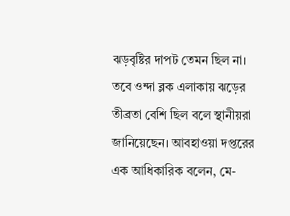ঝড়বৃষ্টির দাপট তেমন ছিল না। তবে ওন্দা ব্লক এলাকায় ঝড়ের তীব্রতা বেশি ছিল বলে স্থানীয়রা জানিয়েছেন। আবহাওয়া দপ্তরের এক আধিকারিক বলেন, মে-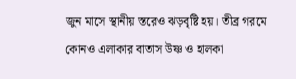জুন মাসে স্থানীয় স্তরেও ঝড়বৃষ্টি হয়। তীব্র গরমে কোনও এলাকার বাতাস উষ্ণ ও হালকা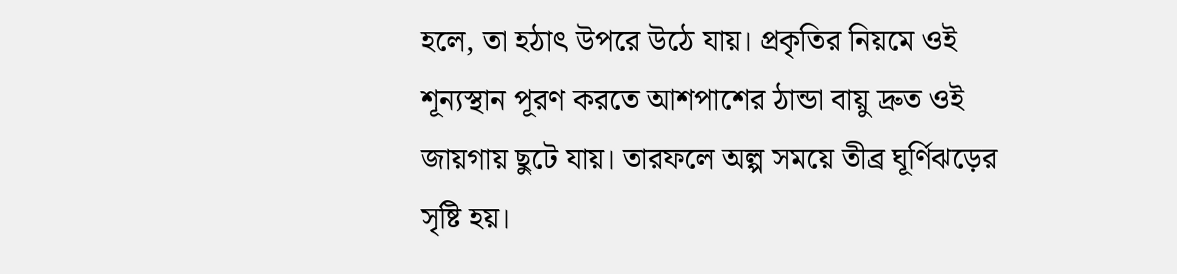হলে, তা হঠাৎ উপরে উঠে যায়। প্রকৃতির নিয়মে ওই শূন্যস্থান পূরণ করতে আশপাশের ঠান্ডা বায়ু দ্রুত ওই জায়গায় ছুটে যায়। তারফলে অল্প সময়ে তীব্র ঘূর্ণিঝড়ের সৃষ্টি হয়।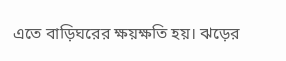এতে বাড়িঘরের ক্ষয়ক্ষতি হয়। ঝড়ের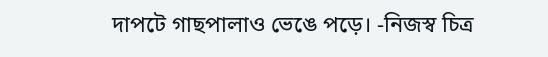দাপটে গাছপালাও ভেঙে পড়ে। -নিজস্ব চিত্র